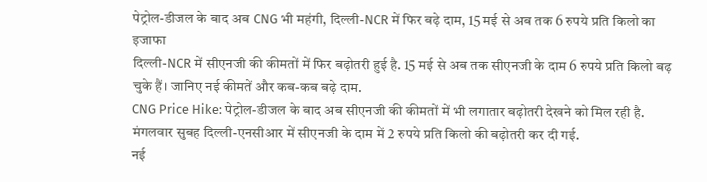पेट्रोल-डीजल के बाद अब CNG भी महंगी, दिल्ली-NCR में फिर बढ़े दाम, 15 मई से अब तक 6 रुपये प्रति किलो का इजाफा
दिल्ली-NCR में सीएनजी की कीमतों में फिर बढ़ोतरी हुई है. 15 मई से अब तक सीएनजी के दाम 6 रुपये प्रति किलो बढ़ चुके हैं। जानिए नई कीमतें और कब-कब बढ़े दाम.
CNG Price Hike: पेट्रोल-डीजल के बाद अब सीएनजी की कीमतों में भी लगातार बढ़ोतरी देखने को मिल रही है. मंगलवार सुबह दिल्ली-एनसीआर में सीएनजी के दाम में 2 रुपये प्रति किलो की बढ़ोतरी कर दी गई.
नई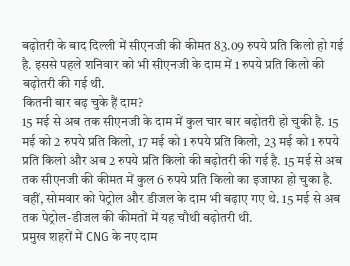बढ़ोतरी के बाद दिल्ली में सीएनजी की कीमत 83.09 रुपये प्रति किलो हो गई है. इससे पहले शनिवार को भी सीएनजी के दाम में 1 रुपये प्रति किलो की बढ़ोतरी की गई थी.
कितनी बार बढ़ चुके हैं दाम?
15 मई से अब तक सीएनजी के दाम में कुल चार बार बढ़ोतरी हो चुकी है. 15 मई को 2 रुपये प्रति किलो, 17 मई को 1 रुपये प्रति किलो, 23 मई को 1 रुपये प्रति किलो और अब 2 रुपये प्रति किलो की बढ़ोतरी की गई है. 15 मई से अब तक सीएनजी की कीमत में कुल 6 रुपये प्रति किलो का इजाफा हो चुका है.
वहीं, सोमवार को पेट्रोल और डीजल के दाम भी बढ़ाए गए थे. 15 मई से अब तक पेट्रोल-डीजल की कीमतों में यह चौथी बढ़ोतरी थी.
प्रमुख शहरों में CNG के नए दाम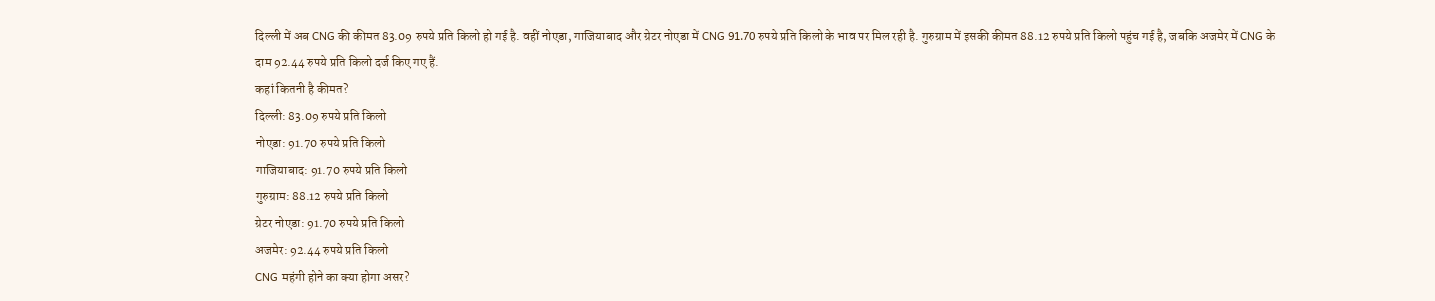दिल्ली में अब CNG की कीमत 83.09 रुपये प्रति किलो हो गई है. वहीं नोएडा, गाजियाबाद और ग्रेटर नोएडा में CNG 91.70 रुपये प्रति किलो के भाव पर मिल रही है. गुरुग्राम में इसकी कीमत 88.12 रुपये प्रति किलो पहुंच गई है, जबकि अजमेर में CNG के दाम 92.44 रुपये प्रति किलो दर्ज किए गए हैं.
कहां कितनी है कीमत?
दिल्ली: 83.09 रुपये प्रति किलो
नोएडा: 91.70 रुपये प्रति किलो
गाजियाबाद: 91.70 रुपये प्रति किलो
गुरुग्राम: 88.12 रुपये प्रति किलो
ग्रेटर नोएडा: 91.70 रुपये प्रति किलो
अजमेर: 92.44 रुपये प्रति किलो
CNG महंगी होने का क्या होगा असर?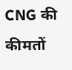CNG की कीमतों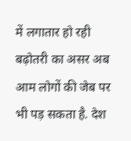में लगातार हो रही बढ़ोतरी का असर अब आम लोगों की जेब पर भी पड़ सकता है. देश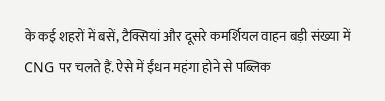के कई शहरों में बसें, टैक्सियां और दूसरे कमर्शियल वाहन बड़ी संख्या में CNG पर चलते हैं. ऐसे में ईंधन महंगा होने से पब्लिक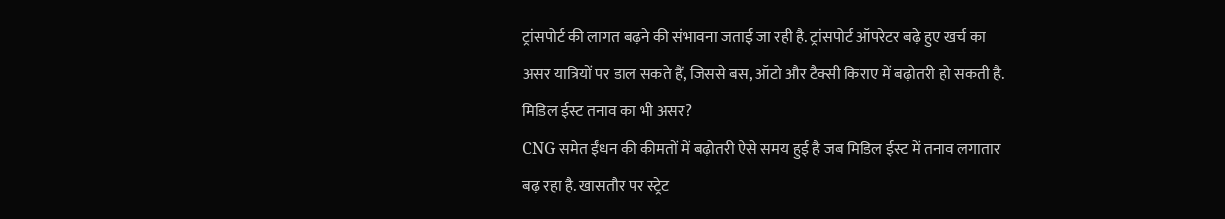ट्रांसपोर्ट की लागत बढ़ने की संभावना जताई जा रही है. ट्रांसपोर्ट ऑपरेटर बढ़े हुए खर्च का असर यात्रियों पर डाल सकते हैं, जिससे बस, ऑटो और टैक्सी किराए में बढ़ोतरी हो सकती है.
मिडिल ईस्ट तनाव का भी असर?
CNG समेत ईंधन की कीमतों में बढ़ोतरी ऐसे समय हुई है जब मिडिल ईस्ट में तनाव लगातार बढ़ रहा है. खासतौर पर स्ट्रेट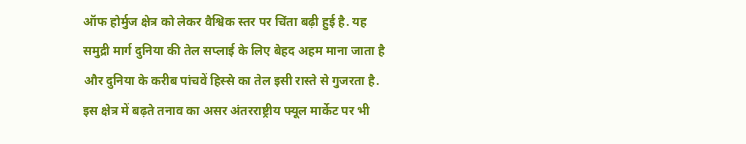ऑफ होर्मुज क्षेत्र को लेकर वैश्विक स्तर पर चिंता बढ़ी हुई है. यह समुद्री मार्ग दुनिया की तेल सप्लाई के लिए बेहद अहम माना जाता है और दुनिया के करीब पांचवें हिस्से का तेल इसी रास्ते से गुजरता है.
इस क्षेत्र में बढ़ते तनाव का असर अंतरराष्ट्रीय फ्यूल मार्केट पर भी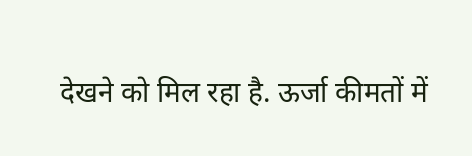देखने को मिल रहा है. ऊर्जा कीमतों में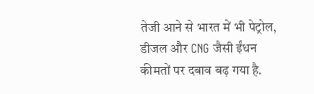तेजी आने से भारत में भी पेट्रोल, डीजल और CNG जैसी ईंधन कीमतों पर दबाव बढ़ गया है.